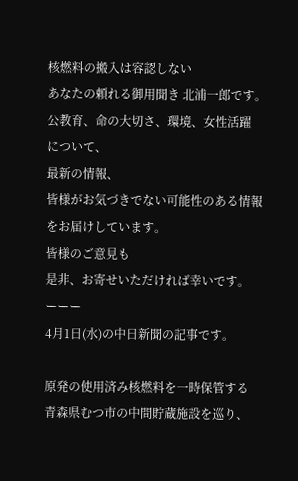核燃料の搬入は容認しない
あなたの頼れる御用聞き 北浦一郎です。
公教育、命の大切さ、環境、女性活躍
について、
最新の情報、
皆様がお気づきでない可能性のある情報
をお届けしています。
皆様のご意見も
是非、お寄せいただければ幸いです。
ーーー
4月1日(水)の中日新聞の記事です。

原発の使用済み核燃料を一時保管する
青森県むつ市の中間貯蔵施設を巡り、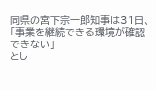同県の宮下宗一郎知事は31日、
「事業を継続できる環境が確認できない」
とし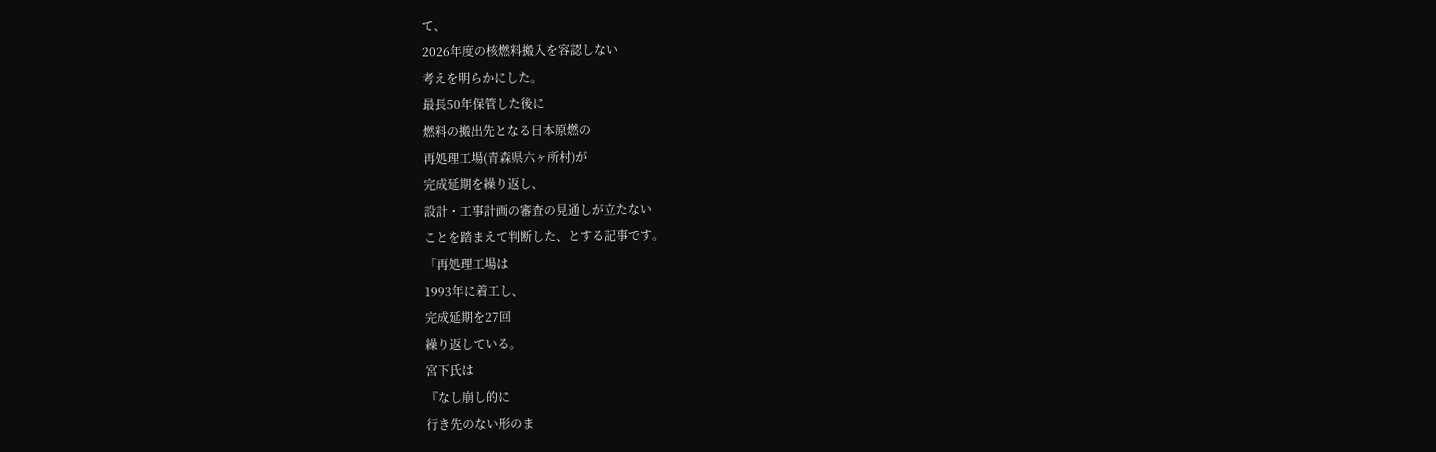て、
2026年度の核燃料搬入を容認しない
考えを明らかにした。
最長50年保管した後に
燃料の搬出先となる日本原燃の
再処理工場(青森県六ヶ所村)が
完成延期を繰り返し、
設計・工事計画の審査の見通しが立たない
ことを踏まえて判断した、とする記事です。
「再処理工場は
1993年に着工し、
完成延期を27回
繰り返している。
宮下氏は
『なし崩し的に
行き先のない形のま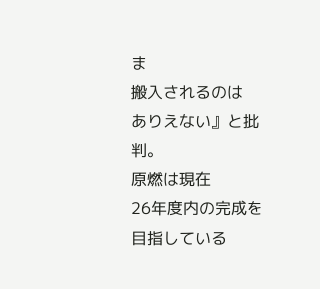ま
搬入されるのは
ありえない』と批判。
原燃は現在
26年度内の完成を
目指している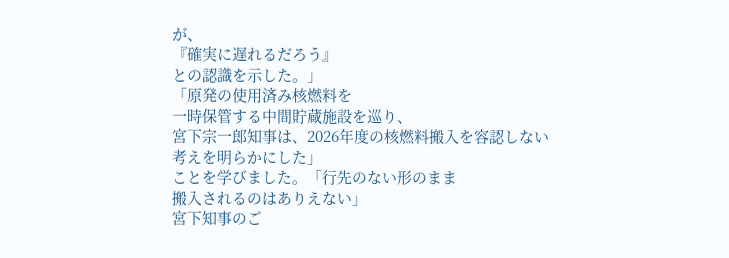が、
『確実に遅れるだろう』
との認識を示した。」
「原発の使用済み核燃料を
一時保管する中間貯蔵施設を巡り、
宮下宗一郎知事は、2026年度の核燃料搬入を容認しない
考えを明らかにした」
ことを学びました。「行先のない形のまま
搬入されるのはありえない」
宮下知事のご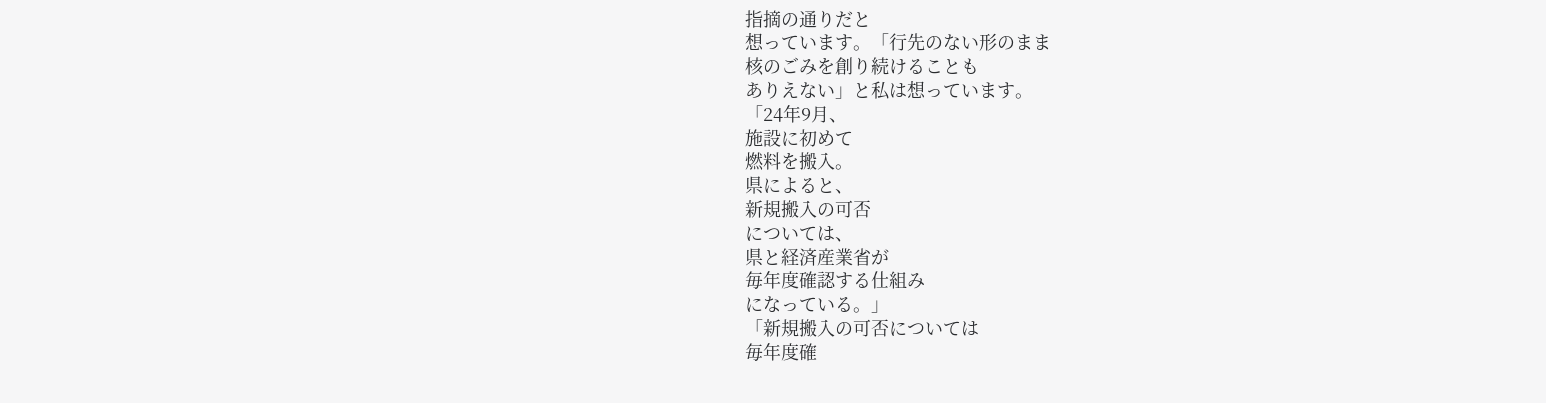指摘の通りだと
想っています。「行先のない形のまま
核のごみを創り続けることも
ありえない」と私は想っています。
「24年9月、
施設に初めて
燃料を搬入。
県によると、
新規搬入の可否
については、
県と経済産業省が
毎年度確認する仕組み
になっている。」
「新規搬入の可否については
毎年度確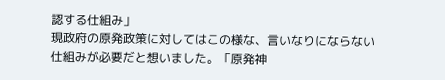認する仕組み」
現政府の原発政策に対してはこの様な、言いなりにならない
仕組みが必要だと想いました。「原発神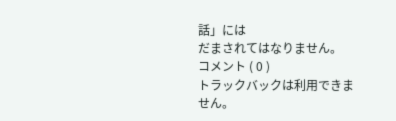話」には
だまされてはなりません。
コメント ( 0 )
トラックバックは利用できません。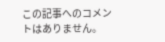この記事へのコメントはありません。